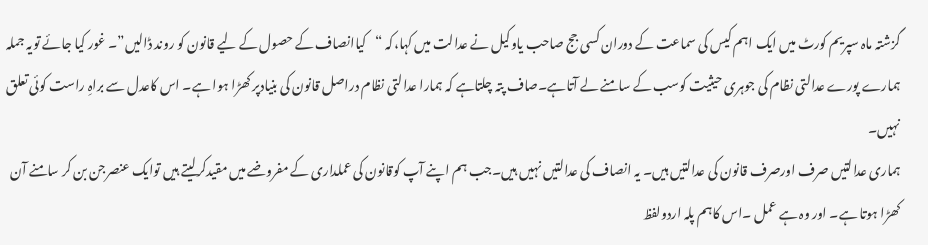گزشتہ ماہ سپریم کورٹ میں ایک اہم کیس کی سماعت کے دوران کسی جج صاحب یاوکیل نے عدالت میں کہا،کہ “کیاانصاف کے حصول کے لیے قانون کو روند ڈالیں”۔ غور کیا جائے تویہ جملہ ہمارے پورے عدالتی نظام کی جوہری حیثیت کوسب کے سامنے لے آتاہے۔صاف پتہ چلتاہے کہ ہمارا عدالتی نظام دراصل قانون کی بنیادپر کھڑا ہوا ہے۔ اس کاعدل سے براہِ راست کوئی تعلق نہیں۔
ہماری عدالتیں صرف اورصرف قانون کی عدالتیں ہیں۔ یہ انصاف کی عدالتیں نہیں ہیں۔جب ہم اپنے آپ کوقانون کی عملداری کے مفروضے میں مقیدکرلیتے ہیں توایک عنصرجن بن کر سامنے آن کھڑا ہوتا ہے۔ اور وہ ہے عمل ۔اس کاہم پلہ اردولفظ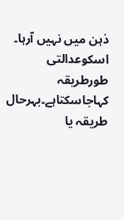ذہن میں نہیں آرہا۔ اسکوعدالتی طورطریقہ کہاجاسکتاہے۔بہرحال طریقہ یا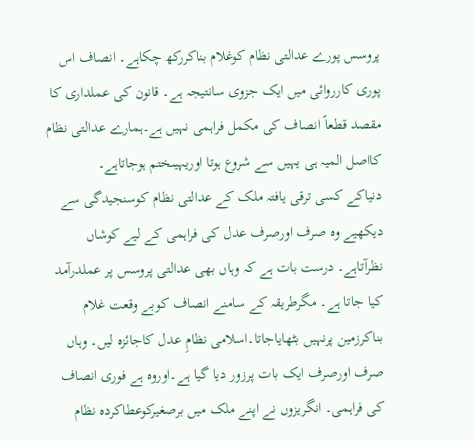پروسس پورے عدالتی نظام کوغلام بناکررکھ چکاہے۔ انصاف اس پوری کارروائی میں ایک جزوی سانتیجہ ہے۔ قانون کی عملداری کا مقصد قطعاً انصاف کی مکمل فراہمی نہیں ہے۔ہمارے عدالتی نظام کااصل المیہ ہی یہیں سے شروع ہوتا اوریہیںختم ہوجاتاہے۔
دنیاکے کسی ترقی یافتہ ملک کے عدالتی نظام کوسنجیدگی سے دیکھیے وہ صرف اورصرف عدل کی فراہمی کے لیے کوشاں نظرآتاہے۔ درست بات ہے کہ وہاں بھی عدالتی پروسس پر عملدرآمد کیا جاتا ہے۔ مگرطریقہ کے سامنے انصاف کوبے وقعت غلام بناکرزمین پرنہیں بٹھایاجاتا۔اسلامی نظامِ عدل کاجائزہ لیں۔ وہاں صرف اورصرف ایک بات پرزور دیا گیا ہے۔اوروہ ہے فوری انصاف کی فراہمی۔ انگریزوں نے اپنے ملک میں برصغیرکوعطاکردہ نظام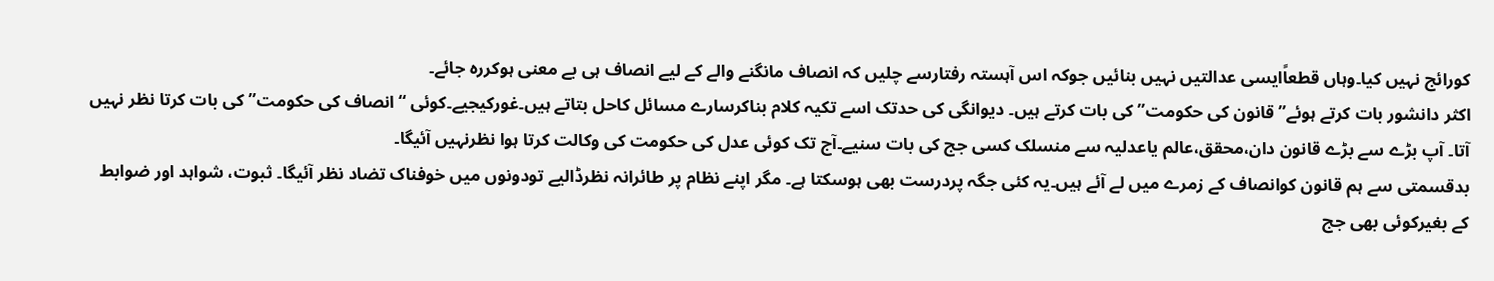کورائج نہیں کیا۔وہاں قطعاًایسی عدالتیں نہیں بنائیں جوکہ اس آہستہ رفتارسے چلیں کہ انصاف مانگنے والے کے لیے انصاف ہی بے معنی ہوکررہ جائے۔
اکثر دانشور بات کرتے ہوئے”قانون کی حکومت” کی بات کرتے ہیں۔ دیوانگی کی حدتک اسے تکیہ کلام بناکرسارے مسائل کاحل بتاتے ہیں۔غورکیجیے۔کوئی “انصاف کی حکومت”کی بات کرتا نظر نہیں آتا۔ آپ بڑے سے بڑے قانون دان،محقق،عالم یاعدلیہ سے منسلک کسی جج کی بات سنیے۔آج تک کوئی عدل کی حکومت کی وکالت کرتا ہوا نظرنہیں آئیگا۔
بدقسمتی سے ہم قانون کوانصاف کے زمرے میں لے آئے ہیں۔یہ کئی جگہ پردرست بھی ہوسکتا ہے۔ مگر اپنے نظام پر طائرانہ نظرڈالیے تودونوں میں خوفناک تضاد نظر آئیگا۔ ثبوت، شواہد اور ضوابط کے بغیرکوئی بھی جج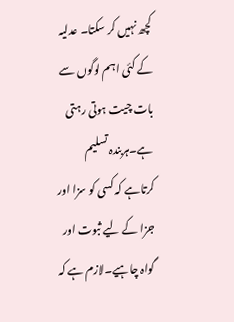کچھ نہیں کر سکتا۔ عدلیہ کے کئی اہم لوگوں سے بات چیت ہوتی رہتی ہے۔ہربندہ تسلیم کرتاہے کہ کسی کو سزا اور جزا کے لیے ثبوت اور گواہ چاہیے۔لازم ہے کہ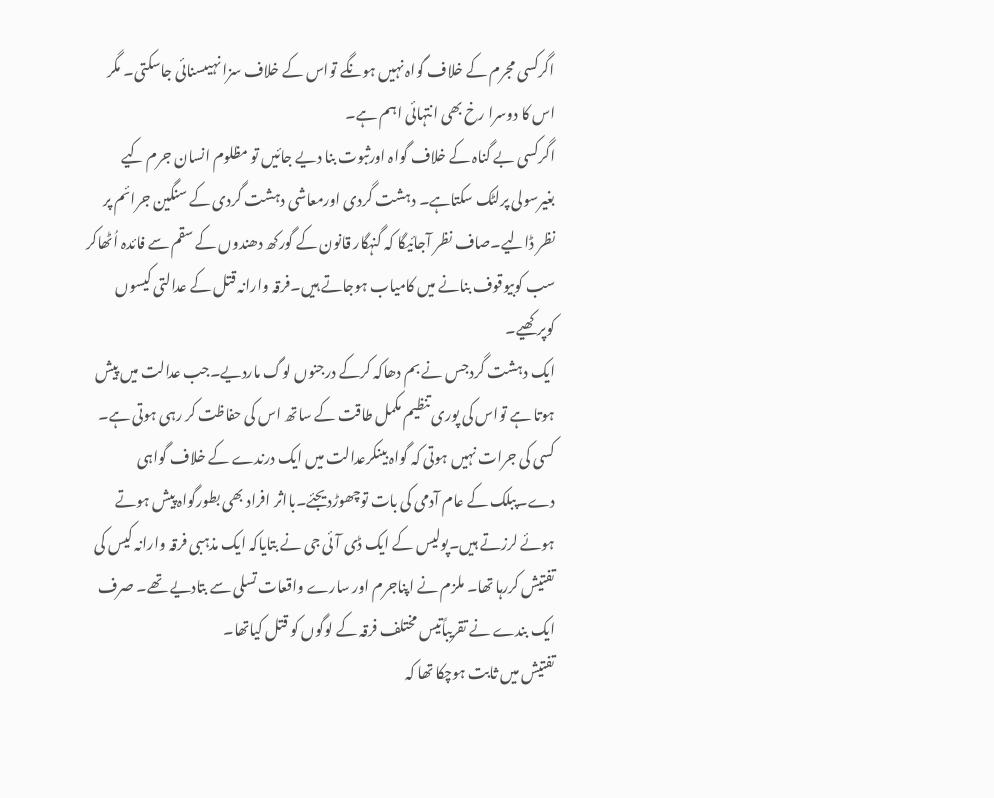اگرکسی مجرم کے خلاف گواہ نہیں ہونگے تواس کے خلاف سزا نہیںسنائی جاسکتی۔ مگر اس کا دوسرا رخ بھی انتہائی اہم ہے۔
اگرکسی بے گناہ کے خلاف گواہ اورثبوت بنا دیے جائیں تو مظلوم انسان جرم کیے بغیرسولی پرلٹک سکتاہے۔ دہشت گردی اورمعاشی دہشت گردی کے سنگین جرائم پر نظر ڈالیے۔صاف نظر آجائیگا کہ گنہگار قانون کے گورکھ دھندوں کے سقم سے فائدہ اُٹھاکر سب کوبیوقوف بنانے میں کامیاب ہوجاتے ہیں۔فرقہ وارانہ قتل کے عدالتی کیسوں کوپرکھیے۔
ایک دہشت گردجس نے بم دھاکہ کرکے درجنوں لوگ ماردیے۔جب عدالت میں پیش ہوتا ہے تواس کی پوری تنظیم مکمل طاقت کے ساتھ اس کی حفاظت کر رہی ہوتی ہے۔ کسی کی جرات نہیں ہوتی کہ گواہ بینکرعدالت میں ایک درندے کے خلاف گواہی دے۔پبلک کے عام آدمی کی بات توچھوڑدیجئے۔بااثر افراد بھی بطورگواہ پیش ہوتے ہوئے لرزتے ہیں۔پولیس کے ایک ڈی آئی جی نے بتایاکہ ایک مذہبی فرقہ وارانہ کیس کی تفتیش کررہا تھا۔ ملزم نے اپناجرم اور سارے واقعات تسلی سے بتادیے تھے۔ صرف ایک بندے نے تقریباًتیس مختلف فرقہ کے لوگوں کو قتل کیاتھا۔
تفتیش میں ثابت ہوچکا تھا کہ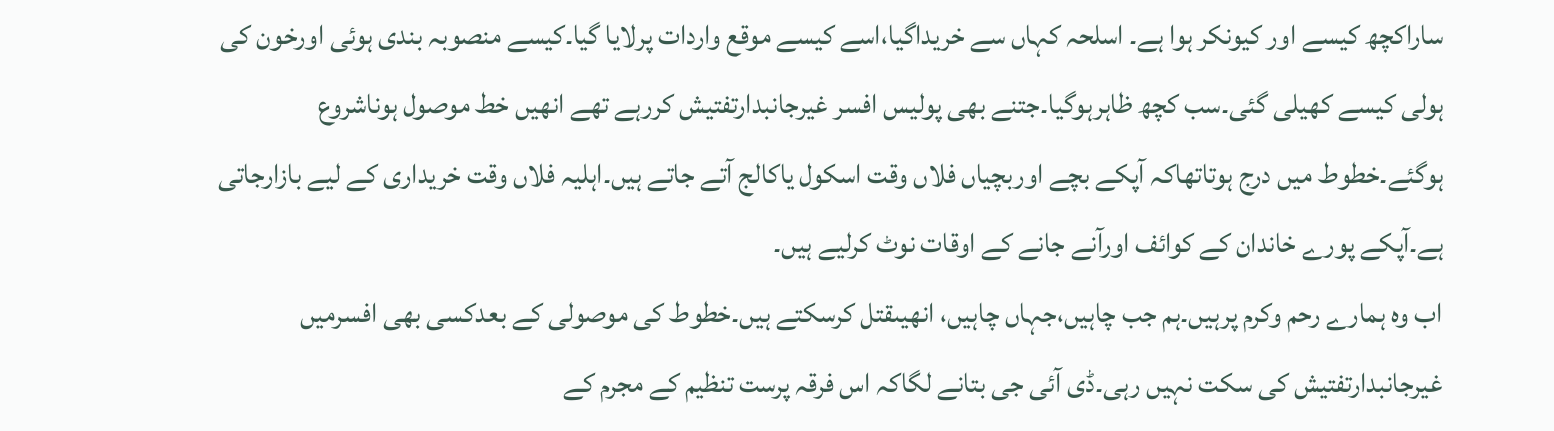ساراکچھ کیسے اور کیونکر ہوا ہے۔ اسلحہ کہاں سے خریداگیا،اسے کیسے موقع واردات پرلایا گیا۔کیسے منصوبہ بندی ہوئی اورخون کی ہولی کیسے کھیلی گئی۔سب کچھ ظاہرہوگیا۔جتنے بھی پولیس افسر غیرجانبدارتفتیش کررہے تھے انھیں خط موصول ہوناشروع ہوگئے۔خطوط میں درج ہوتاتھاکہ آپکے بچے اوربچیاں فلاں وقت اسکول یاکالج آتے جاتے ہیں۔اہلیہ فلاں وقت خریداری کے لیے بازارجاتی ہے۔آپکے پورے خاندان کے کوائف اورآنے جانے کے اوقات نوٹ کرلیے ہیں۔
اب وہ ہمارے رحم وکرم پرہیں۔ہم جب چاہیں،جہاں چاہیں، انھیںقتل کرسکتے ہیں۔خطوط کی موصولی کے بعدکسی بھی افسرمیں غیرجانبدارتفتیش کی سکت نہیں رہی۔ڈی آئی جی بتانے لگاکہ اس فرقہ پرست تنظیم کے مجرم کے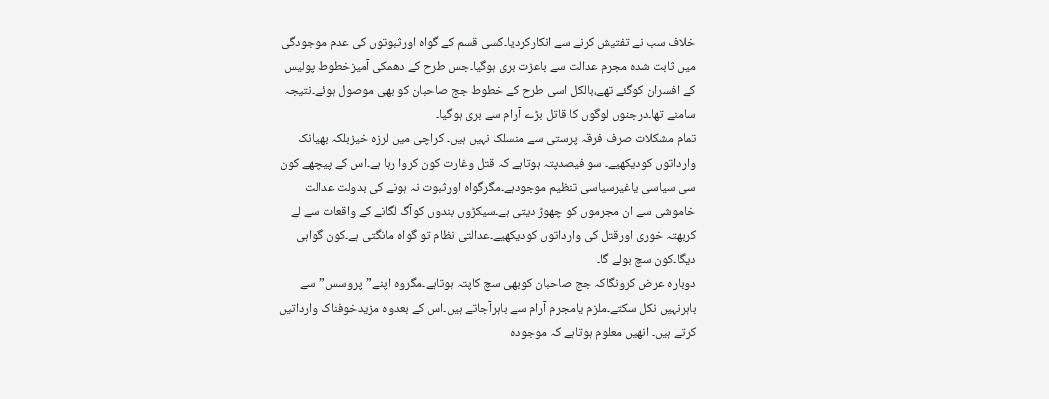خلاف سب نے تفتیش کرنے سے انکارکردیا۔کسی قسم کے گواہ اورثبوتوں کی عدم موجودگی میں ثابت شدہ مجرم عدالت سے باعزت بری ہوگیا۔جس طرح کے دھمکی آمیزخطوط پولیس کے افسران کوگئے تھے،بالکل اسی طرح کے خطوط جج صاحبان کو بھی موصول ہوئے۔نتیجہ سامنے تھا۔درجنوں لوگوں کا قاتل بڑے آرام سے بری ہوگیا۔
تمام مشکلات صرف فرقہ پرستی سے منسلک نہیں ہیں۔ کراچی میں لرزہ خیزبلکہ بھیانک وارداتوں کودیکھیے۔ سو فیصدپتہ ہوتاہے کہ قتل وغارت کون کروا رہا ہے۔اس کے پیچھے کون سی سیاسی یاغیرسیاسی تنظیم موجودہے۔مگرگواہ اورثبوت نہ ہونے کی بدولت عدالت خاموشی سے ان مجرموں کو چھوڑ دیتی ہے۔سیکڑوں بندوں کوآگ لگانے کے واقعات سے لے کربھتہ خوری اورقتل کی وارداتوں کودیکھیے۔عدالتی نظام تو گواہ مانگتی ہے۔کون گواہی دیگا۔کون سچ بولے گا۔
دوبارہ عرض کرونگاکہ جج صاحبان کوبھی سچ کاپتہ ہوتاہے۔مگروہ اپنے”پروسس”سے باہرنہیں نکل سکتے۔ملزم یامجرم آرام سے باہرآجاتے ہیں۔اس کے بعدوہ مزیدخوفناک وارداتیں کرتے ہیں۔ انھیں معلوم ہوتاہے کہ موجودہ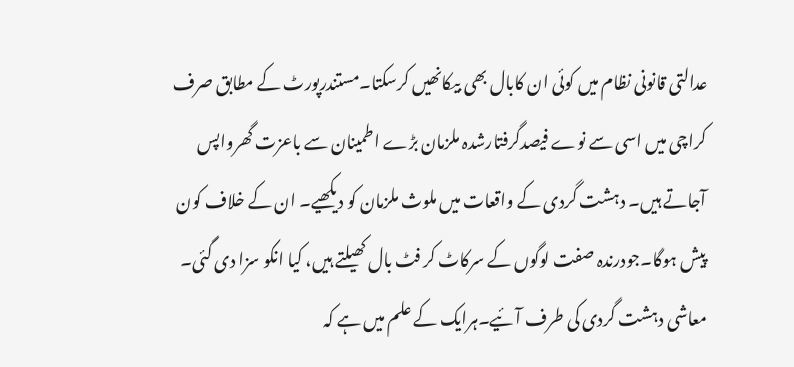عدالتی قانونی نظام میں کوئی ان کابال بھی بیکانھیں کرسکتا۔مستندرپورٹ کے مطابق صرف کراچی میں اسی سے نوے فیصدگرفتارشدہ ملزمان بڑے اطمینان سے باعزت گھرواپس آجاتے ہیں۔ دہشت گردی کے واقعات میں ملوث ملزمان کو دیکھیے۔ ان کے خلاف کون پیش ہوگا۔جودرندہ صفت لوگوں کے سرکاٹ کر فٹ بال کھیلتے ہیں، کیا انکو سزا دی گئی۔
معاشی دہشت گردی کی طرف آئیے۔ہرایک کے علم میں ہے کہ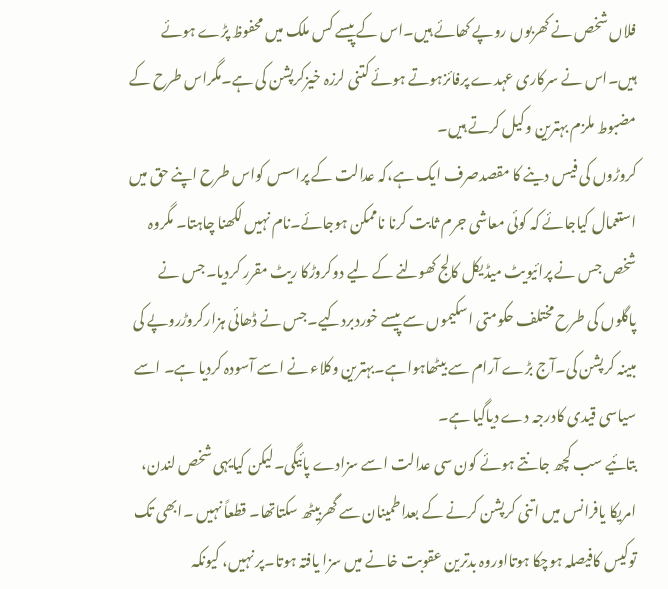فلاں شخص نے کھربوں روپے کھائے ہیں۔اس کے پیسے کس ملک میں محفوظ پڑے ہوئے ہیں۔اس نے سرکاری عہدے پرفائزہوتے ہوئے کتنی لرزہ خیزکرپشن کی ہے۔مگراس طرح کے مضبوط ملزم بہترین وکیل کرتے ہیں۔
کروڑوں کی فیس دینے کا مقصدصرف ایک ہے،کہ عدالت کے پراسس کواس طرح اپنے حق میں استعمال کیاجائے کہ کوئی معاشی جرم ثابت کرنا ناممکن ہوجائے۔نام نہیں لکھنا چاہتا۔ مگروہ شخص جس نے پرائیویٹ میڈیکل کالج کھولنے کے لیے دوکروڑکا ریٹ مقرر کردیا۔جس نے پاگلوں کی طرح مختلف حکومتی اسکیموں سے پیسے خوردبردکیے۔جس نے ڈھائی ہزارکروڑروپے کی مبینہ کرپشن کی۔آج بڑے آرام سے بیٹھاہواہے۔بہترین وکلاء نے اسے آسودہ کردیا ہے۔ اسے سیاسی قیدی کادرجہ دے دیاگیا ہے۔
بتائیے سب کچھ جانتے ہوئے کون سی عدالت اسے سزادے پائیگی۔لیکن کیایہی شخص لندن، امریکا یافرانس میں اتنی کرپشن کرنے کے بعداطمینان سے گھربیٹھ سکتاتھا۔ قطعاً نہیں ۔ابھی تک توکیس کافیصلہ ہوچکا ہوتااوروہ بدترین عقوبت خانے میں سزا یافتہ ہوتا۔پر نہیں، کیونکہ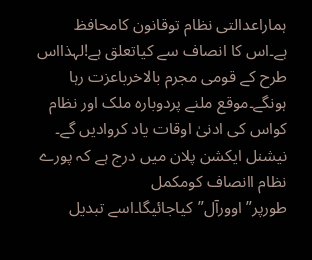ہماراعدالتی نظام توقانون کامحافظ ہے۔اس کا انصاف سے کیاتعلق ہے!لہذااس طرح کے قومی مجرم بالاخرباعزت رہا ہونگے۔موقع ملنے پردوبارہ ملک اور نظام کواس کی ادنیٰ اوقات یاد کروادیں گے۔
نیشنل ایکشن پلان میں درج ہے کہ پورے نظام اانصاف کومکمل طورپر”اوورآل”کیاجائیگا۔اسے تبدیل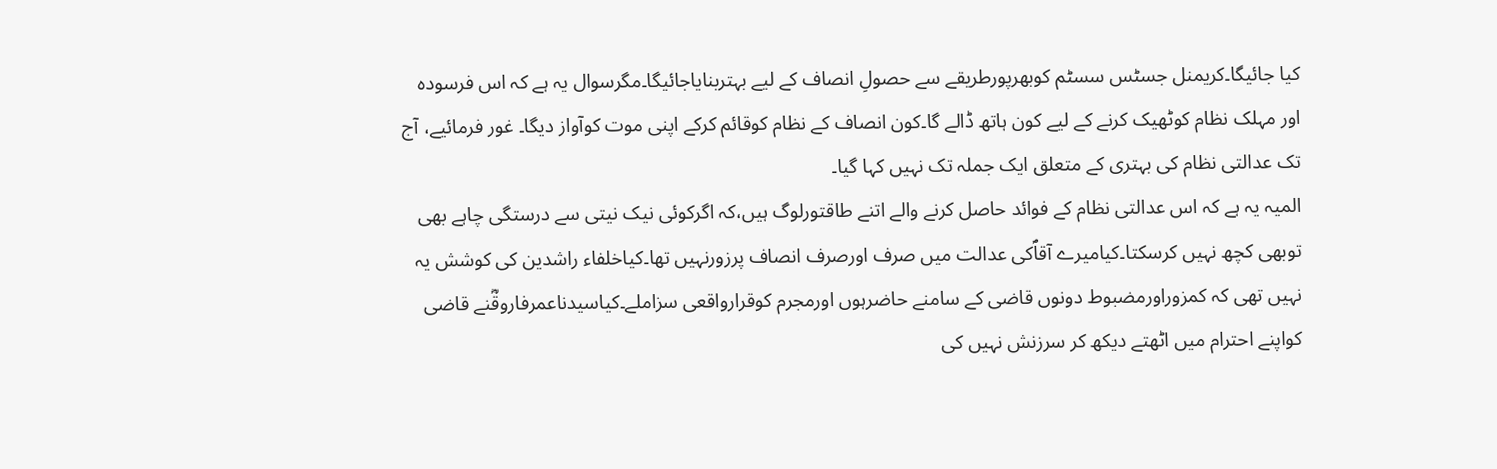کیا جائیگا۔کریمنل جسٹس سسٹم کوبھرپورطریقے سے حصولِ انصاف کے لیے بہتربنایاجائیگا۔مگرسوال یہ ہے کہ اس فرسودہ اور مہلک نظام کوٹھیک کرنے کے لیے کون ہاتھ ڈالے گا۔کون انصاف کے نظام کوقائم کرکے اپنی موت کوآواز دیگا۔ غور فرمائیے، آج تک عدالتی نظام کی بہتری کے متعلق ایک جملہ تک نہیں کہا گیا۔
المیہ یہ ہے کہ اس عدالتی نظام کے فوائد حاصل کرنے والے اتنے طاقتورلوگ ہیں،کہ اگرکوئی نیک نیتی سے درستگی چاہے بھی توبھی کچھ نہیں کرسکتا۔کیامیرے آقاؐکی عدالت میں صرف اورصرف انصاف پرزورنہیں تھا۔کیاخلفاء راشدین کی کوشش یہ نہیں تھی کہ کمزوراورمضبوط دونوں قاضی کے سامنے حاضرہوں اورمجرم کوقرارواقعی سزاملے۔کیاسیدناعمرفاروقؓنے قاضی کواپنے احترام میں اٹھتے دیکھ کر سرزنش نہیں کی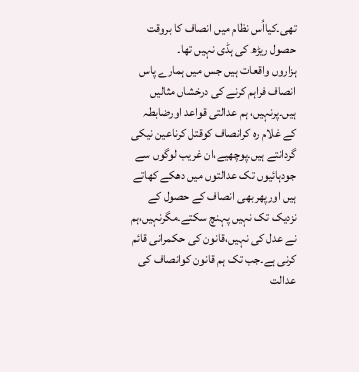تھی۔کیااُس نظام میں انصاف کا بروقت حصول ریڑھ کی ہڈی نہیں تھا۔
ہزاروں واقعات ہیں جس میں ہمارے پاس انصاف فراہم کرنے کی درخشاں مثالیں ہیں۔پرنہیں، ہم عدالتی قواعد اورضابطہ کے غلام رہ کرانصاف کوقتل کرناعین نیکی گردانتے ہیں۔پوچھیے،ان غریب لوگوں سے جودہائیوں تک عدالتوں میں دھکے کھاتے ہیں اورپھربھی انصاف کے حصول کے نزدیک تک نہیں پہنچ سکتے۔مگرنہیں،ہم نے عدل کی نہیں،قانون کی حکمرانی قائم کرنی ہے۔جب تک ہم قانون کوانصاف کی عدالت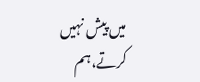میں پیش نہیں کرتے،ہم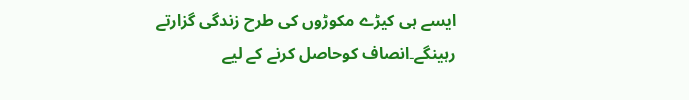ایسے ہی کیڑے مکوڑوں کی طرح زندگی گزارتے رہینگے۔انصاف کوحاصل کرنے کے لیے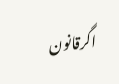اگرقانون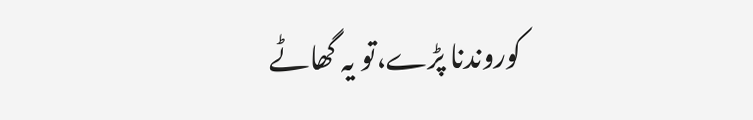کوروندنا پڑے،تو یہ گھاٹے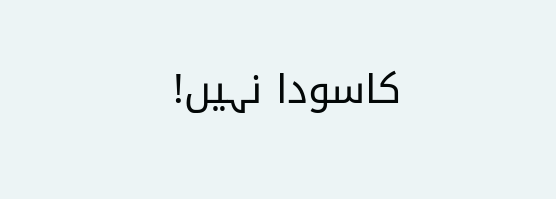کاسودا نہیں!